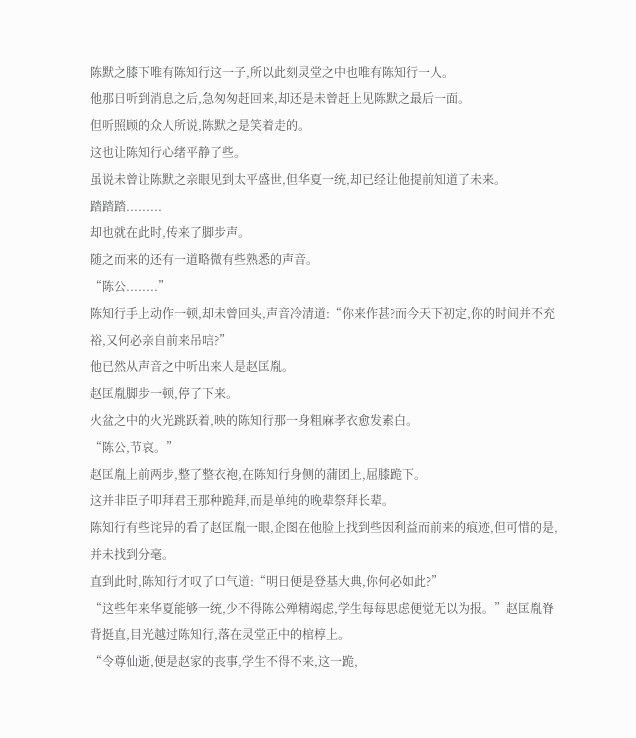陈默之膝下唯有陈知行这一子,所以此刻灵堂之中也唯有陈知行一人。
他那日听到消息之后,急匆匆赶回来,却还是未曾赶上见陈默之最后一面。
但听照顾的众人所说,陈默之是笑着走的。
这也让陈知行心绪平静了些。
虽说未曾让陈默之亲眼见到太平盛世,但华夏一统,却已经让他提前知道了未来。
踏踏踏.........
却也就在此时,传来了脚步声。
随之而来的还有一道略微有些熟悉的声音。
“陈公........”
陈知行手上动作一顿,却未曾回头,声音冷清道:“你来作甚?而今天下初定,你的时间并不充裕,又何必亲自前来吊唁?”
他已然从声音之中听出来人是赵匡胤。
赵匡胤脚步一顿,停了下来。
火盆之中的火光跳跃着,映的陈知行那一身粗麻孝衣愈发素白。
“陈公,节哀。”
赵匡胤上前两步,整了整衣袍,在陈知行身侧的蒲团上,屈膝跪下。
这并非臣子叩拜君王那种跪拜,而是单纯的晚辈祭拜长辈。
陈知行有些诧异的看了赵匡胤一眼,企图在他脸上找到些因利益而前来的痕迹,但可惜的是,并未找到分毫。
直到此时,陈知行才叹了口气道:“明日便是登基大典,你何必如此?”
“这些年来华夏能够一统,少不得陈公殚精竭虑,学生每每思虑便觉无以为报。”赵匡胤脊背挺直,目光越过陈知行,落在灵堂正中的棺椁上。
“令尊仙逝,便是赵家的丧事,学生不得不来,这一跪,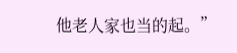他老人家也当的起。”